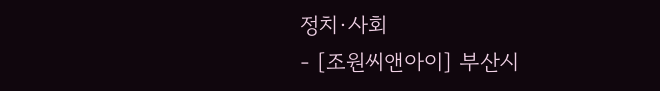정치·사회
- [조원씨앤아이] 부산시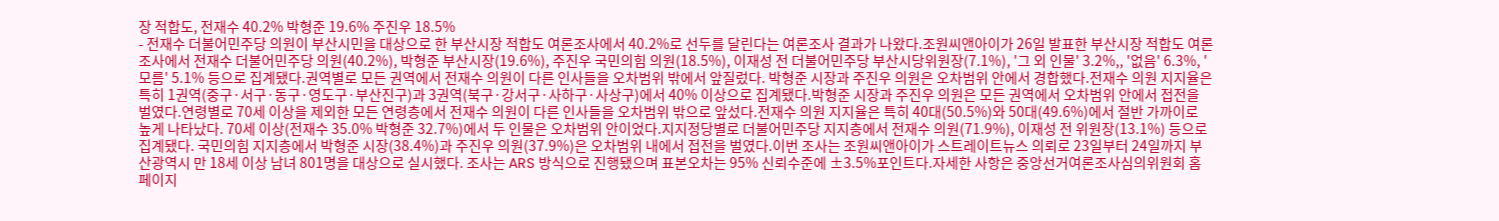장 적합도, 전재수 40.2% 박형준 19.6% 주진우 18.5%
- 전재수 더불어민주당 의원이 부산시민을 대상으로 한 부산시장 적합도 여론조사에서 40.2%로 선두를 달린다는 여론조사 결과가 나왔다.조원씨앤아이가 26일 발표한 부산시장 적합도 여론조사에서 전재수 더불어민주당 의원(40.2%), 박형준 부산시장(19.6%), 주진우 국민의힘 의원(18.5%), 이재성 전 더불어민주당 부산시당위원장(7.1%), '그 외 인물' 3.2%,, '없음' 6.3%, '모름' 5.1% 등으로 집계됐다.권역별로 모든 권역에서 전재수 의원이 다른 인사들을 오차범위 밖에서 앞질렀다. 박형준 시장과 주진우 의원은 오차범위 안에서 경합했다.전재수 의원 지지율은 특히 1권역(중구·서구·동구·영도구·부산진구)과 3권역(북구·강서구·사하구·사상구)에서 40% 이상으로 집계됐다.박형준 시장과 주진우 의원은 모든 권역에서 오차범위 안에서 접전을 벌였다.연령별로 70세 이상을 제외한 모든 연령층에서 전재수 의원이 다른 인사들을 오차범위 밖으로 앞섰다.전재수 의원 지지율은 특히 40대(50.5%)와 50대(49.6%)에서 절반 가까이로 높게 나타났다. 70세 이상(전재수 35.0% 박형준 32.7%)에서 두 인물은 오차범위 안이었다.지지정당별로 더불어민주당 지지층에서 전재수 의원(71.9%), 이재성 전 위원장(13.1%) 등으로 집계됐다. 국민의힘 지지층에서 박형준 시장(38.4%)과 주진우 의원(37.9%)은 오차범위 내에서 접전을 벌였다.이번 조사는 조원씨앤아이가 스트레이트뉴스 의뢰로 23일부터 24일까지 부산광역시 만 18세 이상 남녀 801명을 대상으로 실시했다. 조사는 ARS 방식으로 진행됐으며 표본오차는 95% 신뢰수준에 ±3.5%포인트다.자세한 사항은 중앙선거여론조사심의위원회 홈페이지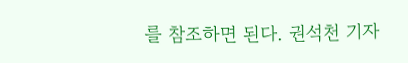를 참조하면 된다. 권석천 기자